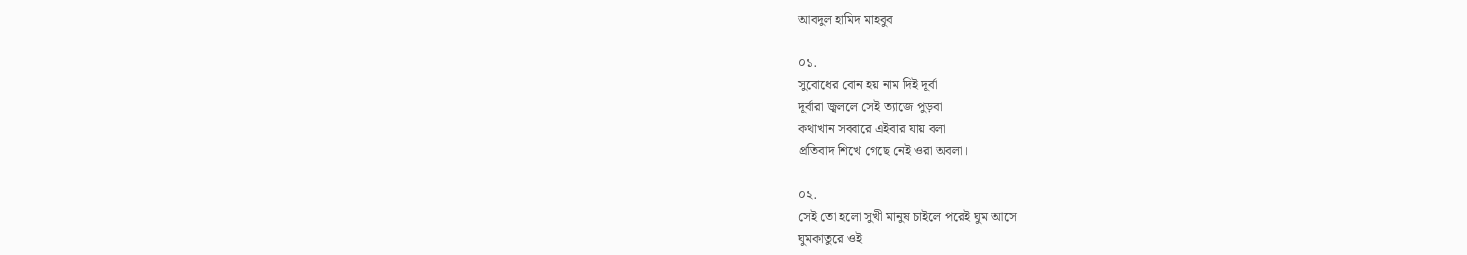আবদুল হামিদ মাহবুব

০১.
সুবোধের বোন হয় নাম দিই দূর্বা
দূর্বারা জ্বললে সেই ত্যাজে পুড়বা
কথাখান সব্বারে এইবার যায় বলা
প্রতিবাদ শিখে গেছে নেই ওরা অবলা।

০২.
সেই তো হলো সুখী মানুষ চাইলে পরেই ঘুম আসে
ঘুমকাতুরে ওই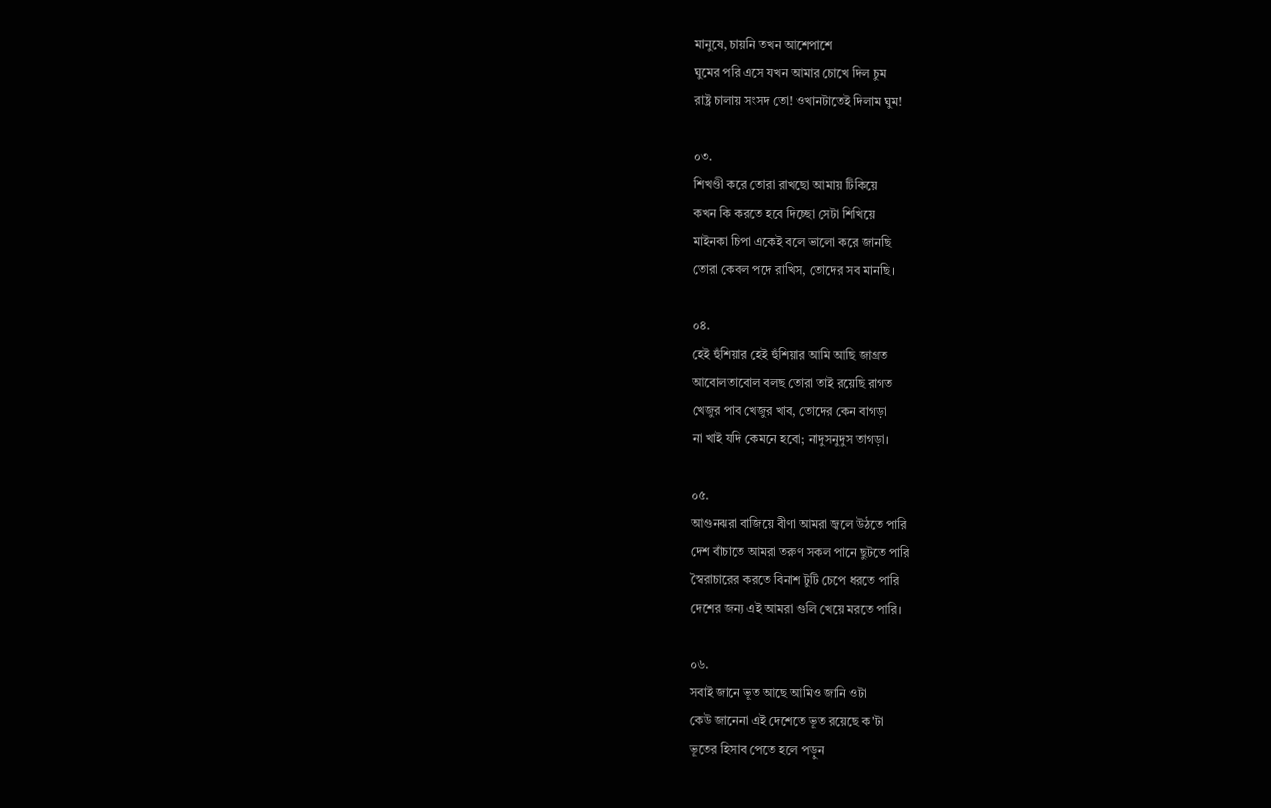মানুষে, চায়নি তখন আশেপাশে
ঘুমের পরি এসে যখন আমার চোখে দিল চুম
রাষ্ট্র চালায় সংসদ তো! ওখানটাতেই দিলাম ঘুম!

০৩.
শিখণ্ডী করে তোরা রাখছো আমায় টিকিয়ে
কখন কি করতে হবে দিচ্ছো সেটা শিখিয়ে
মাইনকা চিপা একেই বলে ভালো করে জানছি
তোরা কেবল পদে রাখিস, তোদের সব মানছি।

০৪.
হেই হুঁশিয়ার হেই হুঁশিয়ার আমি আছি জাগ্রত
আবোলতাবোল বলছ তোরা তাই রয়েছি রাগত
খেজুর পাব খেজুর খাব, তোদের কেন বাগড়া
না খাই যদি কেমনে হবো; নাদুসনুদুস তাগড়া।

০৫.
আগুনঝরা বাজিয়ে বীণা আমরা জ্বলে উঠতে পারি
দেশ বাঁচাতে আমরা তরুণ সকল পানে ছুটতে পারি
স্বৈরাচারের করতে বিনাশ টুটি চেপে ধরতে পারি
দেশের জন্য এই আমরা গুলি খেয়ে মরতে পারি।

০৬.
সবাই জানে ভূত আছে আমিও জানি ওটা
কেউ জানেনা এই দেশেতে ভূত রয়েছে ক'টা
ভূতের হিসাব পেতে হলে পড়ুন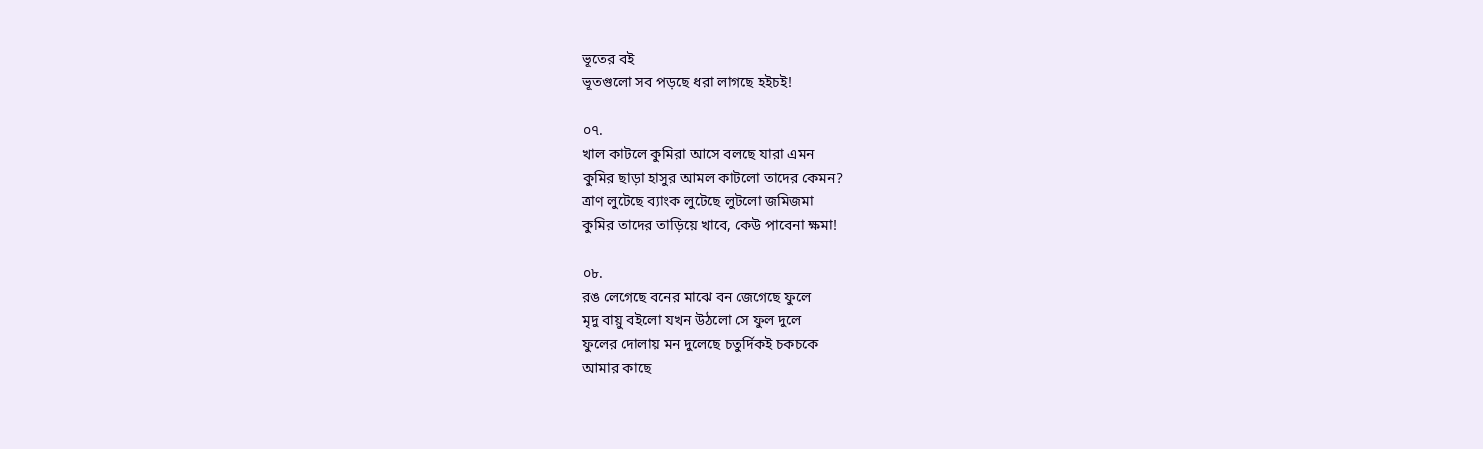ভূতের বই
ভূতগুলো সব পড়ছে ধরা লাগছে হইচই!

০৭.
খাল কাটলে কুমিরা আসে বলছে যারা এমন
কুমির ছাড়া হাসুর আমল কাটলো তাদের কেমন?
ত্রাণ লুটেছে ব্যাংক লুটেছে লুটলো জমিজমা
কুমির তাদের তাড়িয়ে খাবে, কেউ পাবেনা ক্ষমা!

০৮.
রঙ লেগেছে বনের মাঝে বন জেগেছে ফুলে
মৃদু বায়ু বইলো যখন উঠলো সে ফুল দুলে
ফুলের দোলায় মন দুলেছে চতুর্দিকই চকচকে
আমার কাছে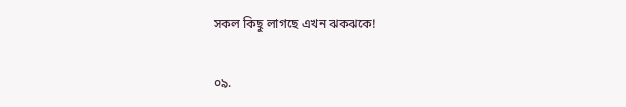সকল কিছু লাগছে এখন ঝকঝকে!

০৯.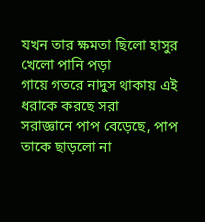যখন তার ক্ষমতা ছিলো হাসুর খেলো পানি পড়া
গায়ে গতরে নাদুস থাকায় এই ধরাকে করছে সরা
সরাজ্ঞানে পাপ বেড়েছে, পাপ তাকে ছাড়লো না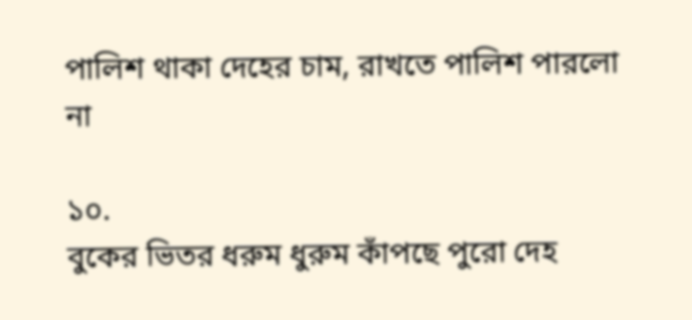পালিশ থাকা দেহের চাম, রাখতে পালিশ পারলো না

১০.
বুকের ভিতর ধরুম ধুরুম কাঁপছে পুরো দেহ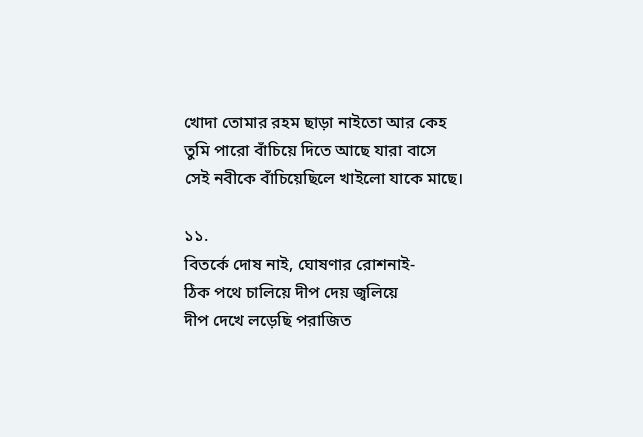খোদা তোমার রহম ছাড়া নাইতো আর কেহ
তুমি পারো বাঁচিয়ে দিতে আছে যারা বাসে
সেই নবীকে বাঁচিয়েছিলে খাইলো যাকে মাছে।

১১.
বিতর্কে দোষ নাই, ঘোষণার রোশনাই-
ঠিক পথে চালিয়ে দীপ দেয় জ্বলিয়ে
দীপ দেখে লড়েছি পরাজিত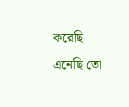করেছি
এনেছি তো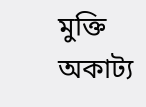মুক্তি অকাট্য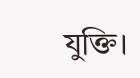যুক্তি।